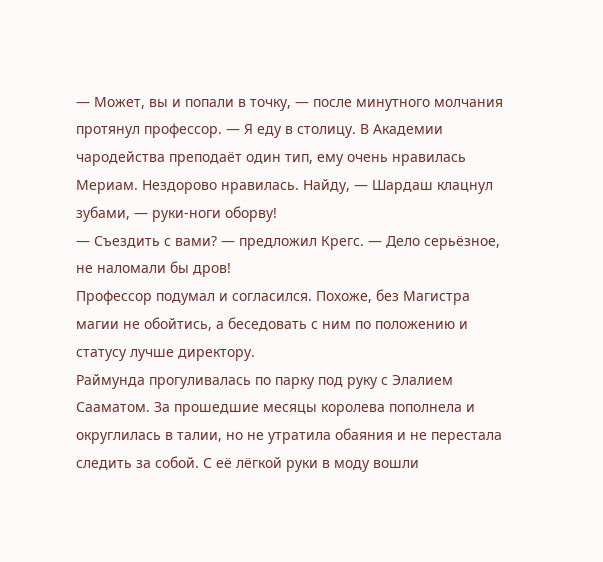— Может, вы и попали в точку, — после минутного молчания протянул профессор. — Я еду в столицу. В Академии чародейства преподаёт один тип, ему очень нравилась Мериам. Нездорово нравилась. Найду, — Шардаш клацнул зубами, — руки-ноги оборву!
— Съездить с вами? — предложил Крегс. — Дело серьёзное, не наломали бы дров!
Профессор подумал и согласился. Похоже, без Магистра магии не обойтись, а беседовать с ним по положению и статусу лучше директору.
Раймунда прогуливалась по парку под руку с Элалием Сааматом. За прошедшие месяцы королева пополнела и округлилась в талии, но не утратила обаяния и не перестала следить за собой. С её лёгкой руки в моду вошли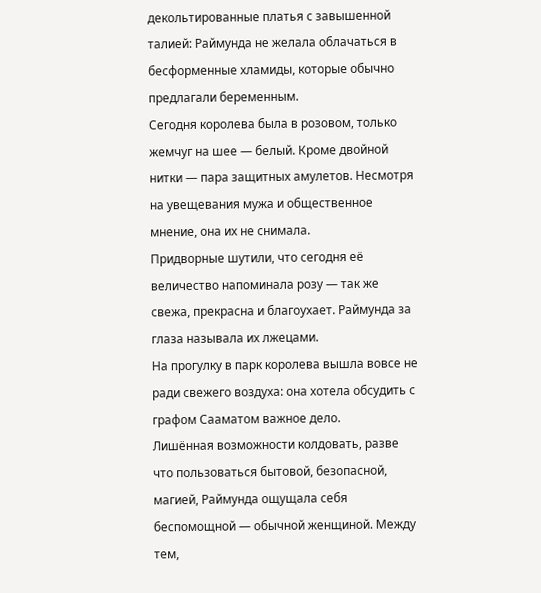декольтированные платья с завышенной талией: Раймунда не желала облачаться в бесформенные хламиды, которые обычно предлагали беременным.
Сегодня королева была в розовом, только жемчуг на шее — белый. Кроме двойной нитки — пара защитных амулетов. Несмотря на увещевания мужа и общественное мнение, она их не снимала.
Придворные шутили, что сегодня её величество напоминала розу — так же свежа, прекрасна и благоухает. Раймунда за глаза называла их лжецами.
На прогулку в парк королева вышла вовсе не ради свежего воздуха: она хотела обсудить с графом Сааматом важное дело.
Лишённая возможности колдовать, разве что пользоваться бытовой, безопасной, магией, Раймунда ощущала себя беспомощной — обычной женщиной. Между тем,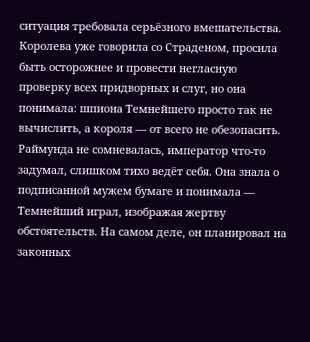ситуация требовала серьёзного вмешательства. Королева уже говорила со Страденом, просила быть осторожнее и провести негласную проверку всех придворных и слуг, но она понимала: шпиона Темнейшего просто так не вычислить, а короля — от всего не обезопасить.
Раймунда не сомневалась, император что-то задумал, слишком тихо ведёт себя. Она знала о подписанной мужем бумаге и понимала — Темнейший играл, изображая жертву обстоятельств. На самом деле, он планировал на законных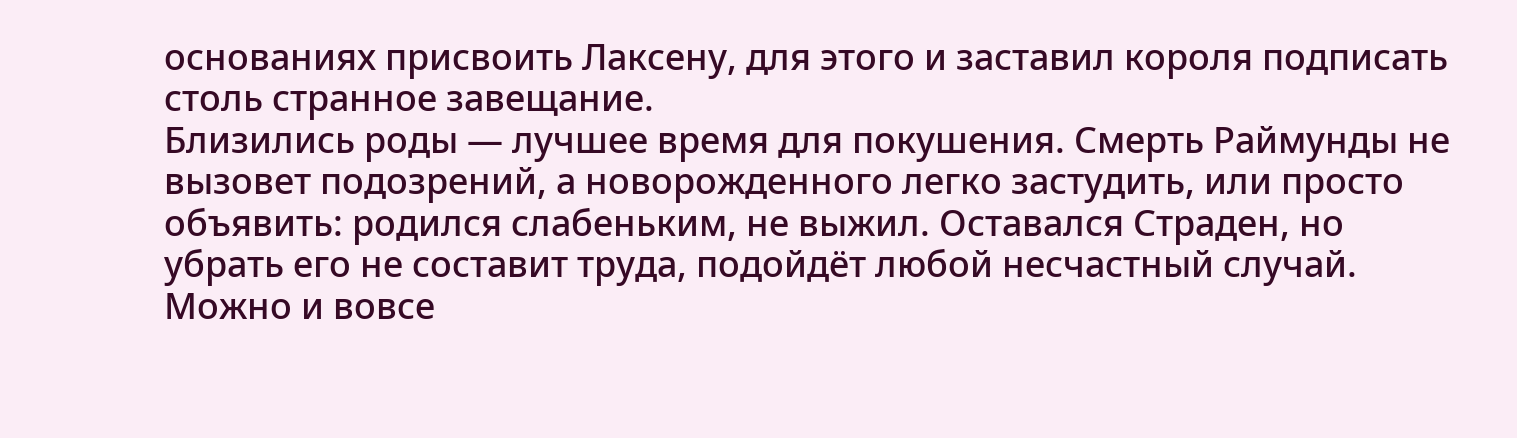основаниях присвоить Лаксену, для этого и заставил короля подписать столь странное завещание.
Близились роды — лучшее время для покушения. Смерть Раймунды не вызовет подозрений, а новорожденного легко застудить, или просто объявить: родился слабеньким, не выжил. Оставался Страден, но убрать его не составит труда, подойдёт любой несчастный случай. Можно и вовсе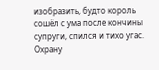изобразить, будто король сошёл с ума после кончины супруги, спился и тихо угас.
Охрану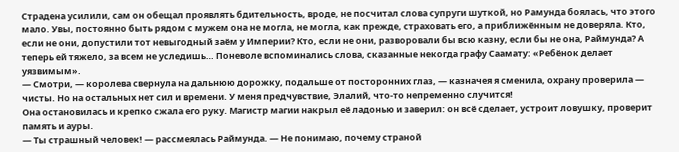Страдена усилили, сам он обещал проявлять бдительность, вроде, не посчитал слова супруги шуткой, но Рамунда боялась, что этого мало. Увы, постоянно быть рядом с мужем она не могла, не могла, как прежде, страховать его, а приближённым не доверяла. Кто, если не они, допустили тот невыгодный заём у Империи? Кто, если не они, разворовали бы всю казну, если бы не она, Раймунда? А теперь ей тяжело, за всем не уследишь… Поневоле вспоминались слова, сказанные некогда графу Саамату: «Ребёнок делает уязвимым».
— Смотри, — королева свернула на дальнюю дорожку, подальше от посторонних глаз, — казначея я сменила, охрану проверила — чисты. Но на остальных нет сил и времени. У меня предчувствие, Элалий, что-то непременно случится!
Она остановилась и крепко сжала его руку. Магистр магии накрыл её ладонью и заверил: он всё сделает, устроит ловушку, проверит память и ауры.
— Ты страшный человек! — рассмеялась Раймунда. — Не понимаю, почему страной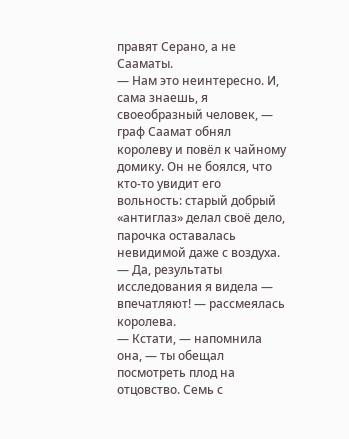правят Серано, а не Сааматы.
— Нам это неинтересно. И, сама знаешь, я своеобразный человек, — граф Саамат обнял королеву и повёл к чайному домику. Он не боялся, что кто-то увидит его вольность: старый добрый «антиглаз» делал своё дело, парочка оставалась невидимой даже с воздуха.
— Да, результаты исследования я видела — впечатляют! — рассмеялась королева.
— Кстати, — напомнила она, — ты обещал посмотреть плод на отцовство. Семь с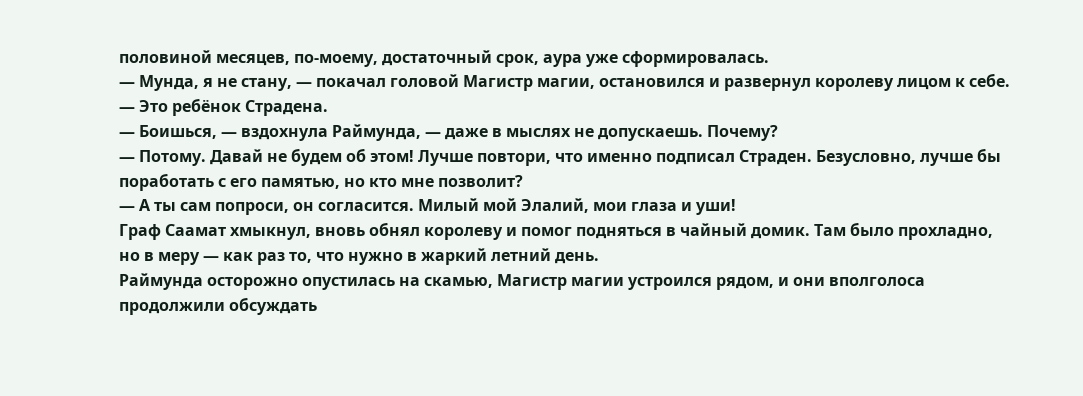половиной месяцев, по-моему, достаточный срок, аура уже сформировалась.
— Мунда, я не стану, — покачал головой Магистр магии, остановился и развернул королеву лицом к себе. — Это ребёнок Страдена.
— Боишься, — вздохнула Раймунда, — даже в мыслях не допускаешь. Почему?
— Потому. Давай не будем об этом! Лучше повтори, что именно подписал Страден. Безусловно, лучше бы поработать с его памятью, но кто мне позволит?
— А ты сам попроси, он согласится. Милый мой Элалий, мои глаза и уши!
Граф Саамат хмыкнул, вновь обнял королеву и помог подняться в чайный домик. Там было прохладно, но в меру — как раз то, что нужно в жаркий летний день.
Раймунда осторожно опустилась на скамью, Магистр магии устроился рядом, и они вполголоса продолжили обсуждать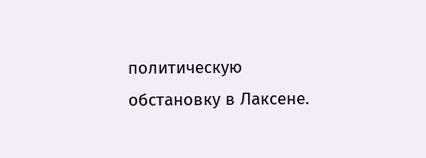политическую обстановку в Лаксене.